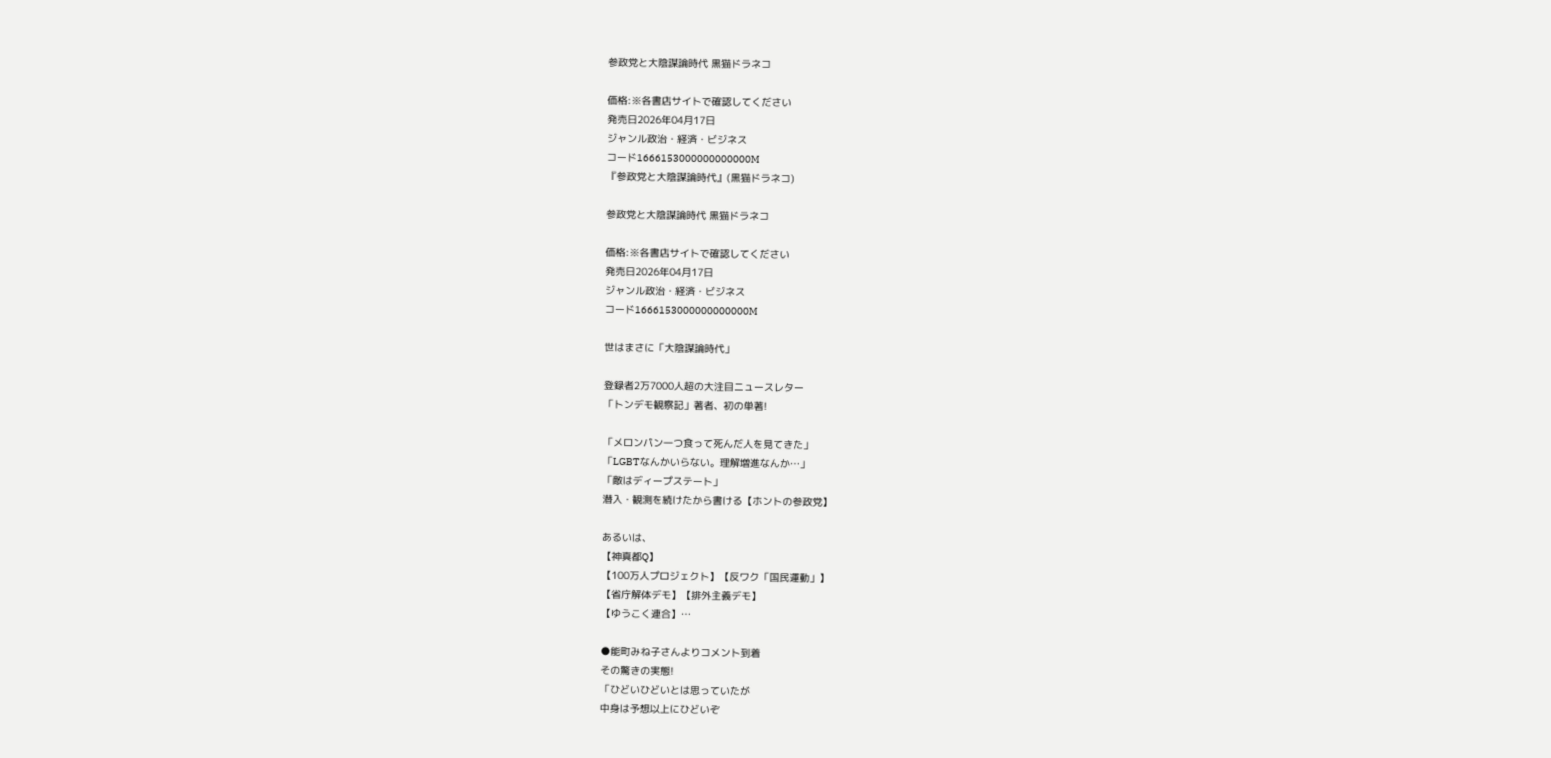参政党と大陰謀論時代 黒猫ドラネコ

価格:※各書店サイトで確認してください
発売日2026年04月17日
ジャンル政治・経済・ビジネス
コード1666153000000000000M
『参政党と大陰謀論時代』(黒猫ドラネコ)

参政党と大陰謀論時代 黒猫ドラネコ

価格:※各書店サイトで確認してください
発売日2026年04月17日
ジャンル政治・経済・ビジネス
コード1666153000000000000M

世はまさに「大陰謀論時代」

登録者2万7000人超の大注目ニュースレター
「トンデモ観察記」著者、初の単著!

「メロンパン一つ食って死んだ人を見てきた」
「LGBTなんかいらない。理解増進なんか…」
「敵はディープステート」
潜入・観測を続けたから書ける【ホントの参政党】

あるいは、
【神真都Q】
【100万人プロジェクト】【反ワク「国民運動」】
【省庁解体デモ】【排外主義デモ】
【ゆうこく連合】…

●能町みね子さんよりコメント到着
その驚きの実態!
「ひどいひどいとは思っていたが
中身は予想以上にひどいぞ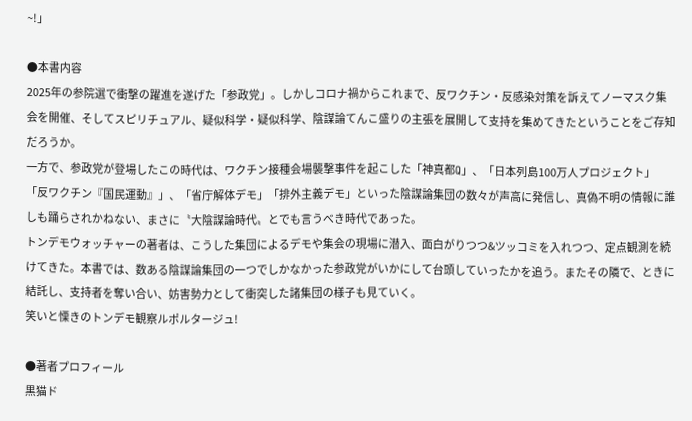~!」

●本書内容
2025年の参院選で衝撃の躍進を遂げた「参政党」。しかしコロナ禍からこれまで、反ワクチン・反感染対策を訴えてノーマスク集会を開催、そしてスピリチュアル、疑似科学・疑似科学、陰謀論てんこ盛りの主張を展開して支持を集めてきたということをご存知だろうか。
一方で、参政党が登場したこの時代は、ワクチン接種会場襲撃事件を起こした「神真都Q」、「日本列島100万人プロジェクト」「反ワクチン『国民運動』」、「省庁解体デモ」「排外主義デモ」といった陰謀論集団の数々が声高に発信し、真偽不明の情報に誰しも踊らされかねない、まさに〝大陰謀論時代〟とでも言うべき時代であった。
トンデモウォッチャーの著者は、こうした集団によるデモや集会の現場に潜入、面白がりつつ&ツッコミを入れつつ、定点観測を続けてきた。本書では、数ある陰謀論集団の一つでしかなかった参政党がいかにして台頭していったかを追う。またその隣で、ときに結託し、支持者を奪い合い、妨害勢力として衝突した諸集団の様子も見ていく。
笑いと慄きのトンデモ観察ルポルタージュ!

●著者プロフィール
黒猫ド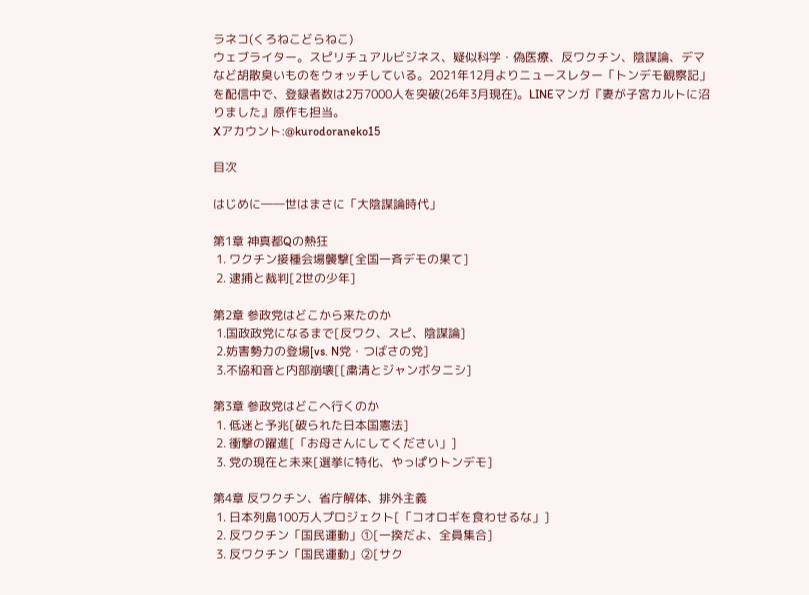ラネコ(くろねこどらねこ)
ウェブライター。スピリチュアルビジネス、疑似科学・偽医療、反ワクチン、陰謀論、デマなど胡散臭いものをウォッチしている。2021年12月よりニュースレター「トンデモ観察記」を配信中で、登録者数は2万7000人を突破(26年3月現在)。LINEマンガ『妻が子宮カルトに沼りました』原作も担当。
Xアカウント:@kurodoraneko15

目次

はじめに――世はまさに「大陰謀論時代」

第1章 神真都Qの熱狂
 1. ワクチン接種会場襲撃[全国一斉デモの果て]
 2. 逮捕と裁判[2世の少年]

第2章 参政党はどこから来たのか
 1.国政政党になるまで[反ワク、スピ、陰謀論]
 2.妨害勢力の登場[vs. N党・つばさの党]
 3.不協和音と内部崩壊[[粛清とジャンボタニシ]

第3章 参政党はどこへ行くのか
 1. 低迷と予兆[破られた日本国憲法]
 2. 衝撃の躍進[「お母さんにしてください」]
 3. 党の現在と未来[選挙に特化、やっぱりトンデモ]

第4章 反ワクチン、省庁解体、排外主義
 1. 日本列島100万人プロジェクト[「コオロギを食わせるな」]
 2. 反ワクチン「国民運動」①[一揆だよ、全員集合]
 3. 反ワクチン「国民運動」②[サク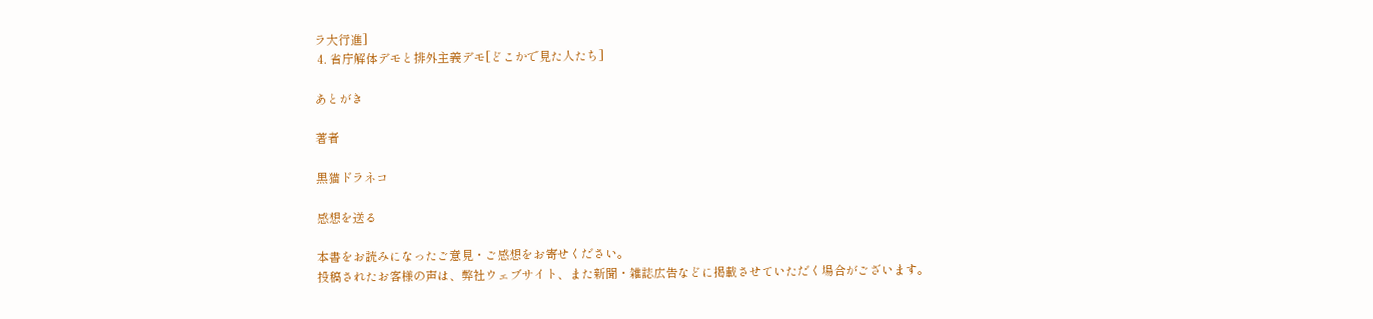ラ大行進]
 4. 省庁解体デモと排外主義デモ[どこかで見た人たち]

あとがき

著者

黒猫ドラネコ

感想を送る

本書をお読みになったご意見・ご感想をお寄せください。
投稿されたお客様の声は、弊社ウェブサイト、また新聞・雑誌広告などに掲載させていただく場合がございます。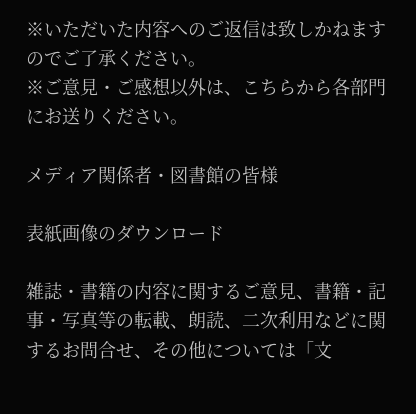※いただいた内容へのご返信は致しかねますのでご了承ください。
※ご意見・ご感想以外は、こちらから各部門にお送りください。

メディア関係者・図書館の皆様

表紙画像のダウンロード

雑誌・書籍の内容に関するご意見、書籍・記事・写真等の転載、朗読、二次利用などに関するお問合せ、その他については「文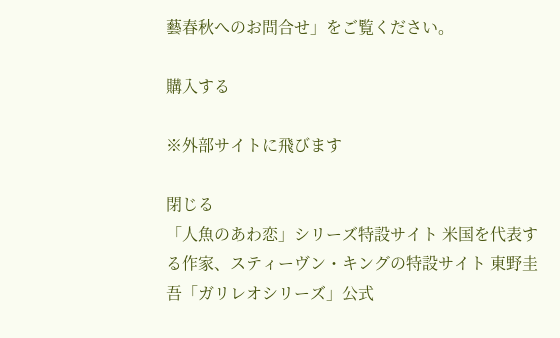藝春秋へのお問合せ」をご覧ください。

購入する

※外部サイトに飛びます

閉じる
「人魚のあわ恋」シリーズ特設サイト 米国を代表する作家、スティーヴン・キングの特設サイト 東野圭吾「ガリレオシリーズ」公式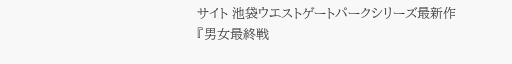サイト 池袋ウエストゲートパークシリーズ最新作『男女最終戦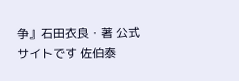争』石田衣良・著 公式サイトです 佐伯泰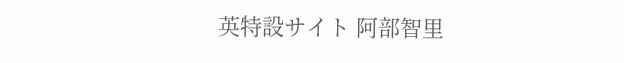英特設サイト 阿部智里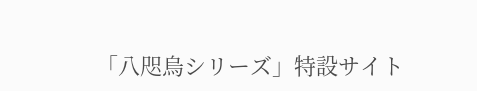「八咫烏シリーズ」特設サイト